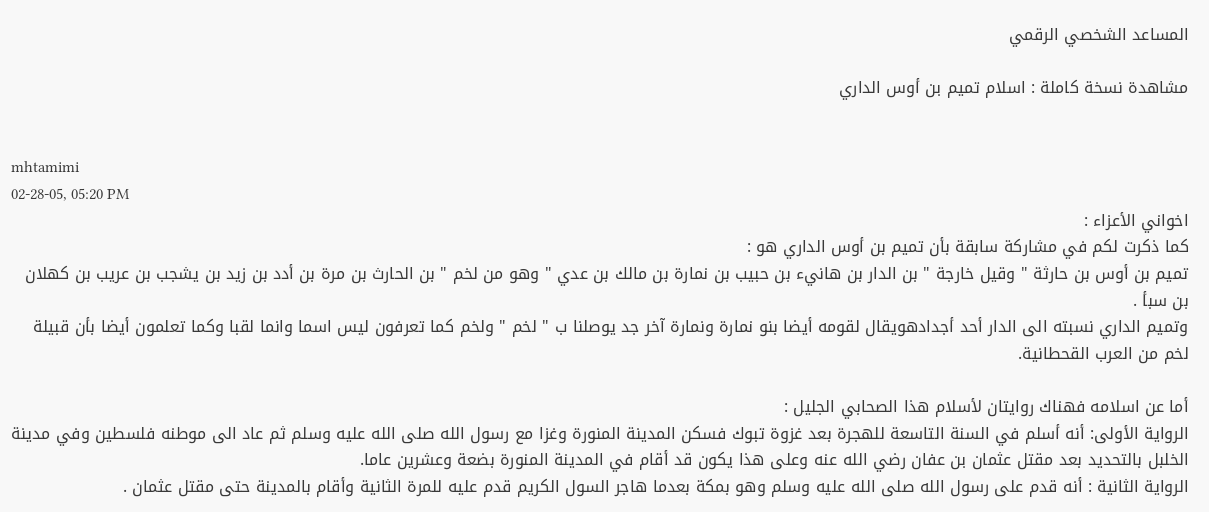المساعد الشخصي الرقمي

مشاهدة نسخة كاملة : اسلام تميم بن أوس الداري


mhtamimi
02-28-05, 05:20 PM
اخواني الأعزاء :
كما ذكرت لكم في مشاركة سابقة بأن تميم بن أوس الداري هو :
تميم بن أوس بن حارثة " وقيل خارجة " بن الدار بن هانيء بن حبيب بن نمارة بن مالك بن عدي " وهو من لخم " بن الحارث بن مرة بن أدد بن زيد بن يشجب بن عريب بن كهلان بن سبأ .
وتميم الداري نسبته الى الدار أحد أجدادهويقال لقومه أيضا بنو نمارة ونمارة آخر جد يوصلنا ب " لخم " ولخم كما تعرفون ليس اسما وانما لقبا وكما تعلمون أيضا بأن قبيلة لخم من العرب القحطانية.

أما عن اسلامه فهناك روايتان لأسلام هذا الصحابي الجليل :
الرواية الأولى: أنه أسلم في السنة التاسعة للهجرة بعد غزوة تبوك فسكن المدينة المنورة وغزا مع رسول الله صلى الله عليه وسلم ثم عاد الى موطنه فلسطين وفي مدينة الخلبل بالتحديد بعد مقتل عثمان بن عفان رضي الله عنه وعلى هذا يكون قد أقام في المدينة المنورة بضعة وعشرين عاما.
الرواية الثانية : أنه قدم على رسول الله صلى الله عليه وسلم وهو بمكة بعدما هاجر السول الكريم قدم عليه للمرة الثانية وأقام بالمدينة حتى مقتل عثمان .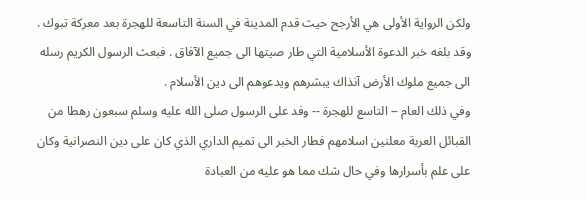ولكن الرواية الأولى هي الأرجح حيث قدم المدينة في السنة التاسعة للهجرة بعد معركة تبوك . وقد بلغه خبر الدعوة الأسلامية التي طار صيتها الى جميع الآفاق . فبعث الرسول الكريم رسله الى جميع ملوك الأرض آنذاك يبشرهم ويدعوهم الى دين الأسلام .
وفي ذلك العام -- التاسع للهجرة -- وفد على الرسول صلى الله عليه وسلم سبعون رهطا من القبائل العربة معلنين اسلامهم فطار الخبر الى تميم الداري الذي كان على دين النصرانية وكان على علم بأسرارها وفي حال شك مما هو عليه من العبادة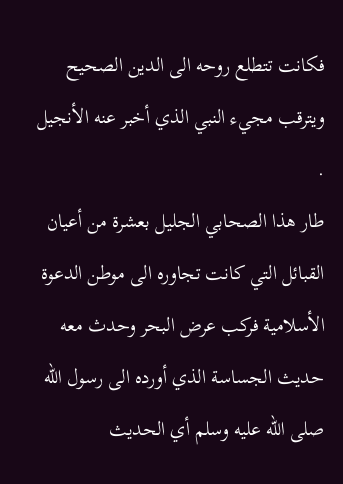فكانت تتطلع روحه الى الدين الصحيح ويترقب مجيء النبي الذي أخبر عنه الأنجيل .
طار هذا الصحابي الجليل بعشرة من أعيان القبائل التي كانت تجاوره الى موطن الدعوة الأسلامية فركب عرض البحر وحدث معه حديث الجساسة الذي أورده الى رسول الله صلى الله عليه وسلم أي الحديث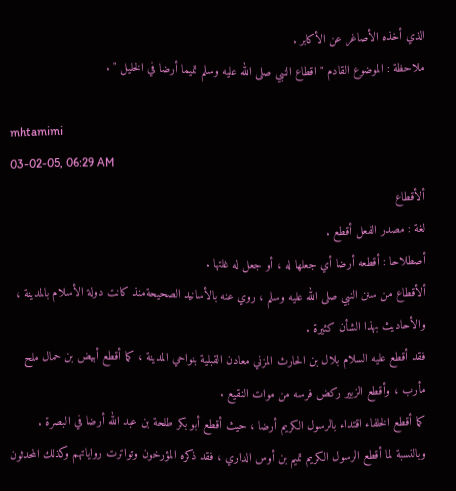الذي أخذه الأصاغر عن الأكابر .
ملاحظة : الموضوع القادم " اقطاع النبي صلى الله عليه وسلم تميما أرضا في الخليل " .

mhtamimi
03-02-05, 06:29 AM
ألأقطاع
لغة : مصدر الفعل أقطع .
أصطلاحا : أقطعه أرضا أي جعلها له ، أو جعل له غلتها .
ألأقطاع من سنن النبي صلى الله عليه وسلم ، روي عنه بالأسانيد الصحيحةمنذ كانت دولة الأسلام بالمدينة ، والأحاديث بهذا الشأن كثيرة .
فقد أقطع عليه السلام بلال بن الحارث المزني معادن القبلية بنواحي المدينة ، كما أقطع أبيض بن حمال ملح مأرب ، وأقطع الزبير ركض فرسه من موات النقيع .
كما أقطع الخلفاء اقتداء بالرسول الكريم أرضا ، حيث أقطع أبو بكر طلحة بن عبد الله أرضا في البصرة .
وبالنسبة لما أقطع الرسول الكريم تميم بن أوس الداري ، فقد ذكره المؤرخون وتواترت رواياتهم وكذلك المحدثون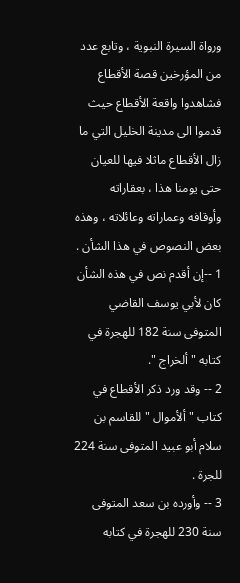ورواة السيرة النبوية ، وتابع عدد من المؤرخين قصة الأقطاع فشاهدوا واقعة الأقطاع حيث قدموا الى مدينة الخليل التي ما زال الأقطاع ماثلا فيها للعيان حتى يومنا هذا ، بعقاراته وأوقافه وعماراته وعائلاته ، وهذه بعض النصوص في هذا الشأن .
1 --إن أقدم نص في هذه الشأن كان لأبي يوسف القاضي المتوفى سنة 182 للهجرة في كتابه " ألخراج ".
2 -- وقد ورد ذكر الأقطاع في كتاب " ألأموال " للقاسم بن سلام أبو عبيد المتوفى سنة 224 للجرة .
3 -- وأورده بن سعد المتوفى سنة 230 للهجرة في كتابه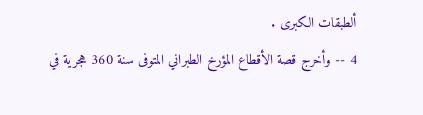ألطبقات الكبرى .
4 -- وأخرج قصة الأقطاع المؤرخ الطبراني المتوفى سنة 360 هجرية في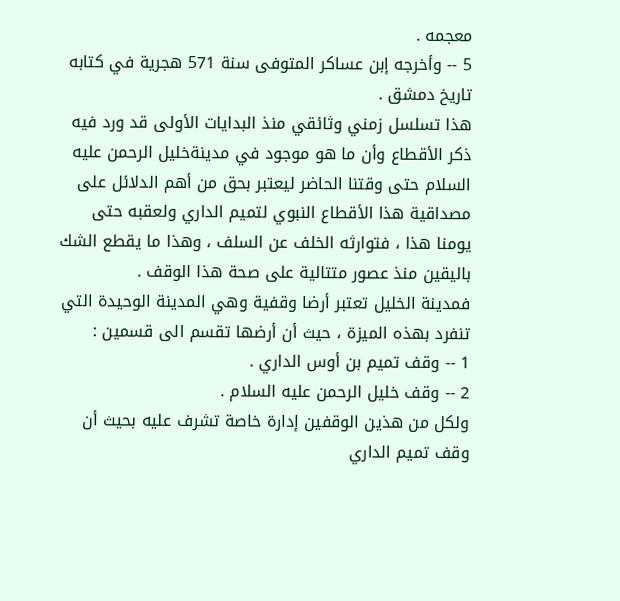معجمه .
5 -- وأخرجه إبن عساكر المتوفى سنة 571 هجرية في كتابه تاريخ دمشق .
هذا تسلسل زمني وثائقي منذ البدايات الأولى قد ورد فيه ذكر الأقطاع وأن ما هو موجود في مدينةخليل الرحمن عليه السلام حتى وقتنا الحاضر ليعتبر بحق من أهم الدلائل على مصداقية هذا الأقطاع النبوي لتميم الداري ولعقبه حتى يومنا هذا ، فتوارثه الخلف عن السلف ، وهذا ما يقطع الشك باليقين منذ عصور متتالية على صحة هذا الوقف .
فمدينة الخليل تعتبر أرضا وقفية وهي المدينة الوحيدة التي تنفرد بهذه الميزة ، حيث أن أرضها تقسم الى قسمين :
1 -- وقف تميم بن أوس الداري .
2 -- وقف خليل الرحمن عليه السلام .
ولكل من هذين الوقفين إدارة خاصة تشرف عليه بحيث أن وقف تميم الداري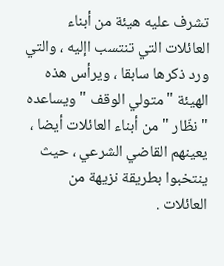تشرف عليه هيئة من أبناء العائلات التي تنتسب اإليه ، والتي ورد ذكرها سابقا ، ويرأس هذه الهيئة " متولي الوقف " ويساعده " نظّار " من أبناء العائلات أيضا ، يعينهم القاضي الشرعي ، حيث ينتخبوا بطريقة نزيهة من العائلات .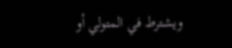ويشترط في المتولي أو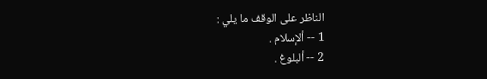الناظر على الوقف ما يلي :
1 -- ألإسلام .
2 -- ألبلوغ .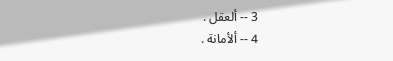3 -- ألعقل .
4 -- ألأمانة .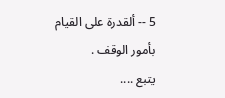5 -- ألقدرة على القيام بأمور الوقف .
يتبع ....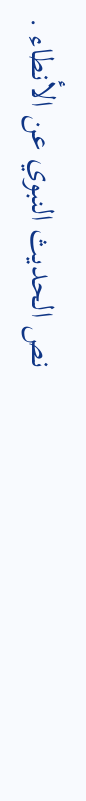نص الحديث النبوي عن الأنطاء .